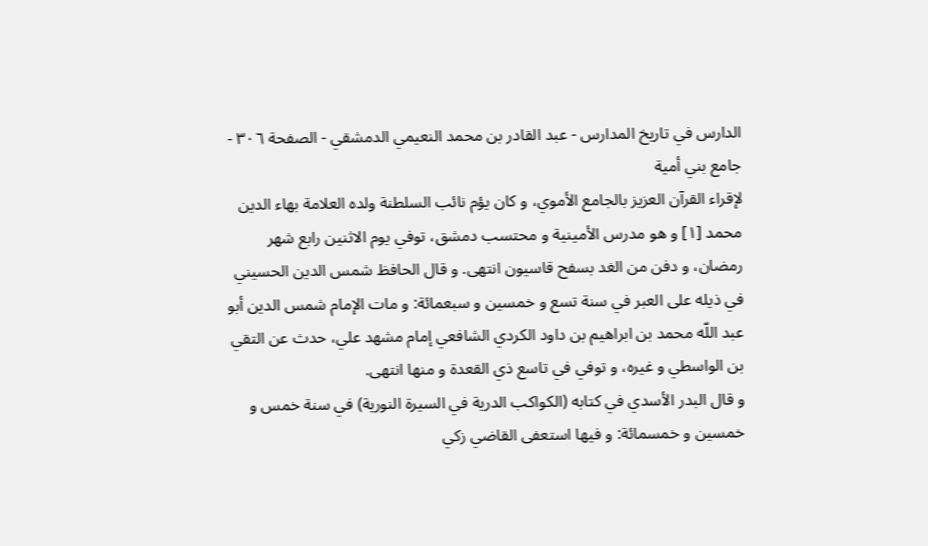الدارس في تاريخ المدارس - عبد القادر بن محمد النعيمي الدمشقي - الصفحة ٣٠٦ - جامع بني أمية
لإقراء القرآن العزيز بالجامع الأموي، و كان يؤم نائب السلطنة ولده العلامة بهاء الدين محمد [١] و هو مدرس الأمينية و محتسب دمشق، توفي يوم الاثنين رابع شهر رمضان، و دفن من الغد بسفح قاسيون انتهى. و قال الحافظ شمس الدين الحسيني في ذيله على العبر في سنة تسع و خمسين و سبعمائة: و مات الإمام شمس الدين أبو عبد اللّه محمد بن ابراهيم بن داود الكردي الشافعي إمام مشهد علي، حدث عن التقي بن الواسطي و غيره، و توفي في تاسع ذي القعدة و منها انتهى.
و قال البدر الأسدي في كتابه (الكواكب الدرية في السيرة النورية) في سنة خمس و خمسين و خمسمائة: و فيها استعفى القاضي زكي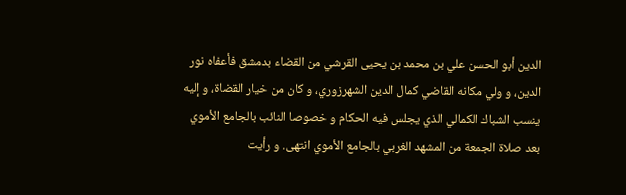الدين أبو الحسن علي بن محمد بن يحيى القرشي من القضاء بدمشق فأعفاه نور الدين، و ولي مكانه القاضي كمال الدين الشهرزوري، و كان من خيار القضاة، و إليه ينسب الشباك الكمالي الذي يجلس فيه الحكام و خصوصا النائب بالجامع الأموي بعد صلاة الجمعة من المشهد الغربي بالجامع الأموي انتهى. و رأيت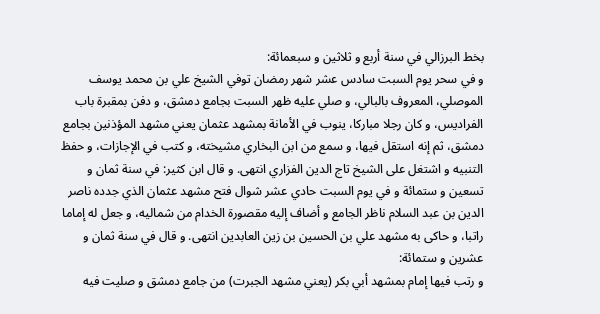بخط البرزالي في سنة أربع و ثلاثين و سبعمائة:
و في سحر يوم السبت سادس عشر شهر رمضان توفي الشيخ علي بن محمد يوسف الموصلي، المعروف بالبالي، و صلي عليه ظهر السبت بجامع دمشق، و دفن بمقبرة باب الفراديس، و كان رجلا مباركا، ينوب في الأمانة بمشهد عثمان يعني مشهد المؤذنين بجامع دمشق، ثم إنه استقل فيها، و سمع من ابن البخاري مشيخته، و كتب في الإجازات، و حفظ التنبيه و اشتغل على الشيخ تاج الدين الفزاري انتهى. و قال ابن كثير: في سنة ثمان و تسعين و ستمائة و في يوم السبت حادي عشر شوال فتح مشهد عثمان الذي جدده ناصر الدين بن عبد السلام ناظر الجامع و أضاف إليه مقصورة الخدام من شماليه، و جعل له إماما راتبا، و حاكى به مشهد علي بن الحسين بن زين العابدين انتهى. و قال في سنة ثمان و عشرين و ستمائة:
و رتب فيها إمام بمشهد أبي بكر (يعني مشهد الجبرت) من جامع دمشق و صليت فيه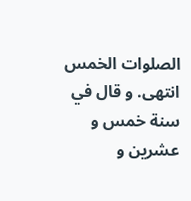الصلوات الخمس انتهى. و قال في سنة خمس و عشرين و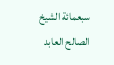سبعمائة الشيخ الصالح العابد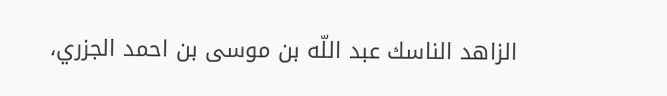الزاهد الناسك عبد اللّه بن موسى بن احمد الجزري،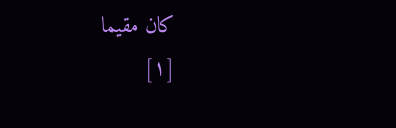كان مقيما
[١]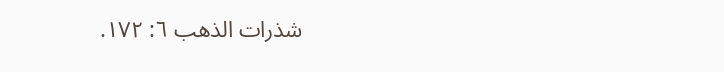شذرات الذهب ٦: ١٧٢.